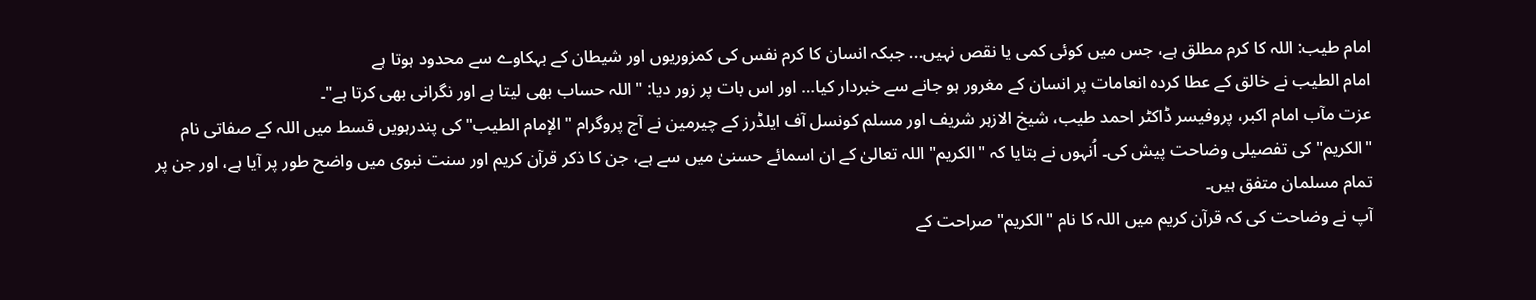امام طیب: اللہ کا کرم مطلق ہے، جس میں کوئی کمی یا نقص نہیں... جبکہ انسان کا کرم نفس کی کمزوریوں اور شیطان کے بہکاوے سے محدود ہوتا ہے
امام الطیب نے خالق کے عطا کردہ انعامات پر انسان کے مغرور ہو جانے سے خبردار کیا… اور اس بات پر زور دیا: "اللہ حساب بھی لیتا ہے اور نگرانی بھی کرتا ہے"۔
عزت مآب امام اکبر، پروفیسر ڈاکٹر احمد طیب، شیخ الازہر شریف اور مسلم کونسل آف ایلڈرز کے چیرمین نے آج پروگرام "الإمام الطیب" کی پندرہویں قسط میں اللہ کے صفاتی نام "الکریم" کی تفصیلی وضاحت پیش کی۔ اُنہوں نے بتایا کہ "الکریم" اللہ تعالیٰ کے ان اسمائے حسنیٰ میں سے ہے، جن کا ذکر قرآن کریم اور سنت نبوی میں واضح طور پر آیا ہے، اور جن پر تمام مسلمان متفق ہیں۔
آپ نے وضاحت کی کہ قرآن کریم میں اللہ کا نام "الکریم" صراحت کے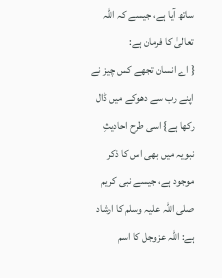ساتھ آیا ہے، جیسے کہ اللہ تعالیٰ کا فرمان ہے:
{ اے انسان تجھے کس چیز نے اپنے رب سے دھوکے میں ڈال رکھا ہے} اسی طرح احادیثِ نبویہ میں بھی اس کا ذکر موجود ہے، جیسے نبی کریم صلی اللہ علیہ وسلم کا ارشاد ہے: اللہ عزوجل کا اسم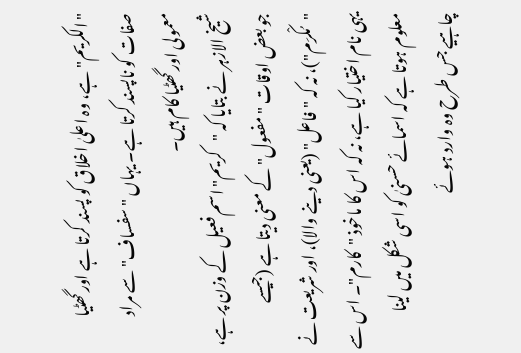"الکریم" ہے، وہ اعلیٰ اخلاق کو پسند کرتا ہے اور گھٹیا صفات کو ناپسند کرتا ہے۔ یہاں "سفساف" سے مراد معمولی اور گھٹیا کام ہیں۔
شیخ الازہر نے بتایا کہ "کریم" اسم فعیل کے وزن پر ہے، جو بعض اوقات "مفعول" کے معنی دیتا ہے (جیسے "مُکْرَم")، نہ کہ "فاعل" (یعنی دینے والا)، اور شریعت نے یہی نام اختیار کیا ہے، نہ کہ اس کا ماخوذ "کارم"۔ اس سے معلوم ہوتا ہے کہ اسمائے حسنیٰ کو اسی شکل میں لینا چاہیے جس طرح وہ وارد ہوئے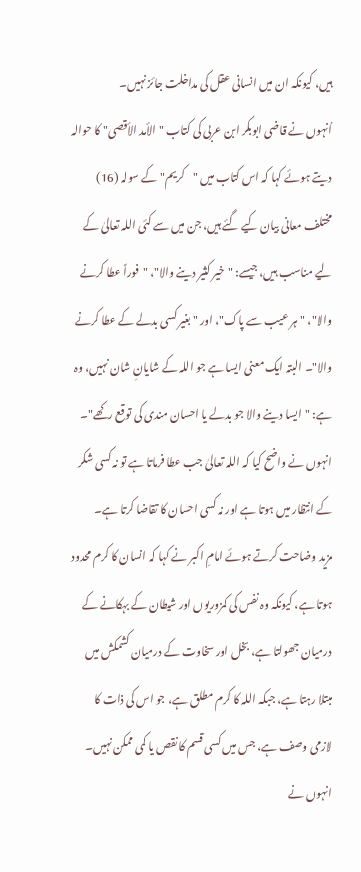ہیں، کیونکہ ان میں انسانی عقل کی مداخلت جائز نہیں۔
اُنہوں نے قاضی ابوبکر ابن عربی کی کتاب "الأمد الأقصى" کا حوالہ دیتے ہوئے کہا کہ اس کتاب میں "کریم" کے سولہ (16) مختلف معانی بیان کیے گئے ہیں، جن میں سے کئی اللہ تعالیٰ کے لیے مناسب ہیں، جیسے: "خیر کثیر دینے والا"، "فوراً عطا کرنے والا"، "ہر عیب سے پاک"، اور "بغیر کسی بدلے کے عطا کرنے والا"۔ البتہ ایک معنی ایسا ہے جو اللہ کے شایانِ شان نہیں، وہ ہے: "ایسا دینے والا جو بدلے یا احسان مندی کی توقع رکھے"۔ انہوں نے واضح کیا کہ اللہ تعالیٰ جب عطا فرماتا ہے تو نہ کسی شکر کے انتظار میں ہوتا ہے اور نہ کسی احسان کا تقاضا کرتا ہے۔
مزید وضاحت کرتے ہوئے امامِ اکبر نے کہا کہ انسان کا کرم محدود ہوتا ہے، کیونکہ وہ نفس کی کمزوریوں اور شیطان کے بہکانے کے درمیان جھولتا ہے، بخل اور سخاوت کے درمیان کشمکش میں مبتلا رہتا ہے، جبکہ اللہ کا کرم مطلق ہے، جو اس کی ذات کا لازمی وصف ہے، جس میں کسی قسم کا نقص یا کمی ممکن نہیں۔ انہوں نے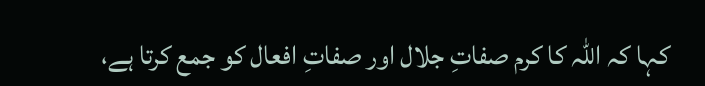کہا کہ اللہ کا کرم صفاتِ جلال اور صفاتِ افعال کو جمع کرتا ہے،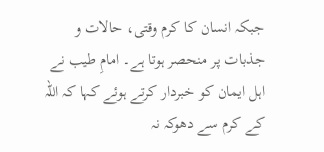جبکہ انسان کا کرم وقتی، حالات و جذبات پر منحصر ہوتا ہے۔ امامِ طیب نے اہل ایمان کو خبردار کرتے ہوئے کہا کہ اللہ کے کرم سے دھوکہ نہ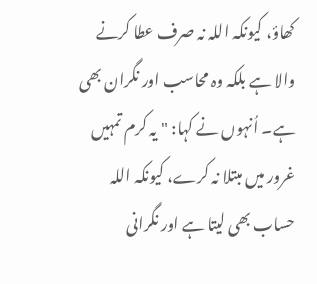کھاؤ، کیونکہ اللہ نہ صرف عطا کرنے والا ہے بلکہ وہ محاسب اور نگران بھی ہے۔ اُنہوں نے کہا: "یہ کرم تمہیں غرور میں مبتلا نہ کرے، کیونکہ اللہ حساب بھی لیتا ہے اور نگرانی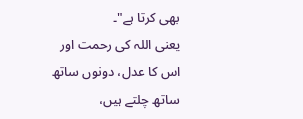بھی کرتا ہے"۔
یعنی اللہ کی رحمت اور اس کا عدل، دونوں ساتھ ساتھ چلتے ہیں،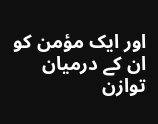اور ایک مؤمن کو ان کے درمیان توازن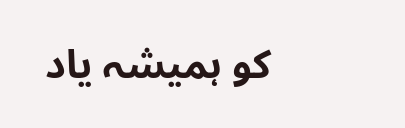کو ہمیشہ یاد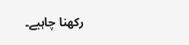رکھنا چاہیے۔